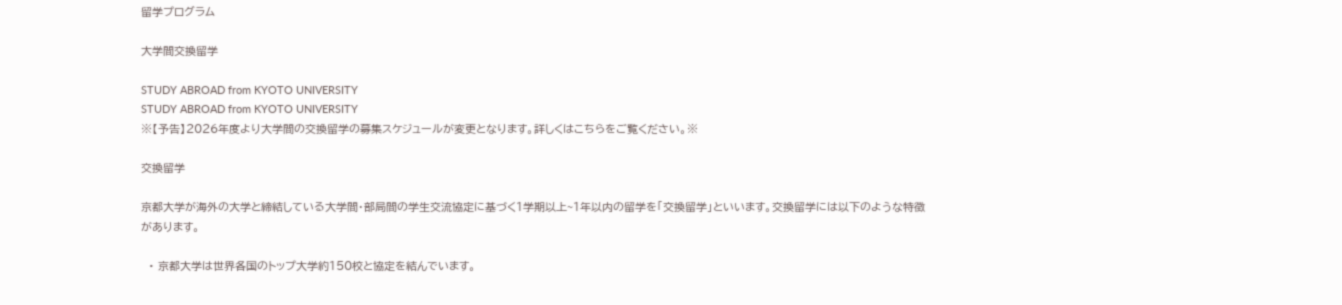留学プログラム

大学間交換留学

STUDY ABROAD from KYOTO UNIVERSITY
STUDY ABROAD from KYOTO UNIVERSITY
※【予告】2026年度より大学間の交換留学の募集スケジュールが変更となります。詳しくはこちらをご覧ください。※

交換留学

京都大学が海外の大学と締結している大学間・部局間の学生交流協定に基づく1学期以上~1年以内の留学を「交換留学」といいます。交換留学には以下のような特徴があります。

  • 京都大学は世界各国のトップ大学約150校と協定を結んでいます。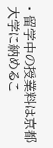• 留学中の授業料は京都大学に納めるこ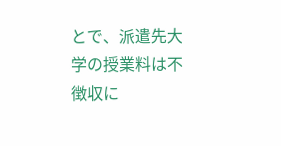とで、派遣先大学の授業料は不徴収に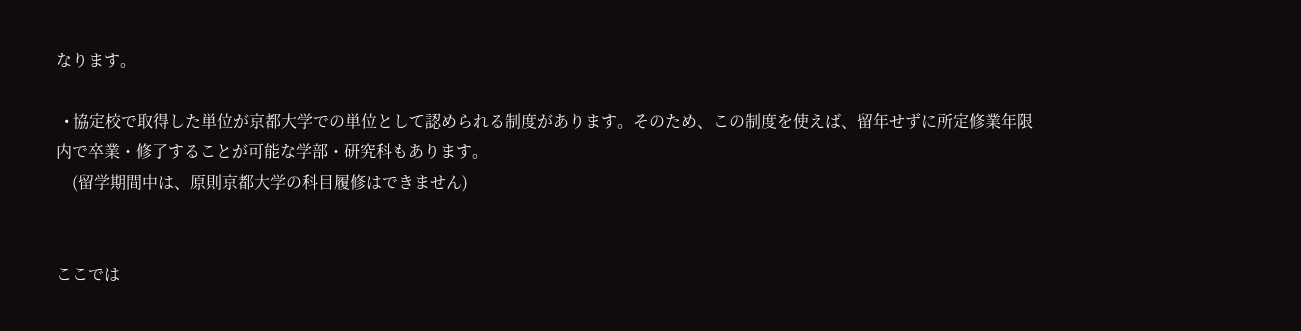なります。

  • 協定校で取得した単位が京都大学での単位として認められる制度があります。そのため、この制度を使えば、留年せずに所定修業年限内で卒業・修了することが可能な学部・研究科もあります。
    (留学期間中は、原則京都大学の科目履修はできません)


ここでは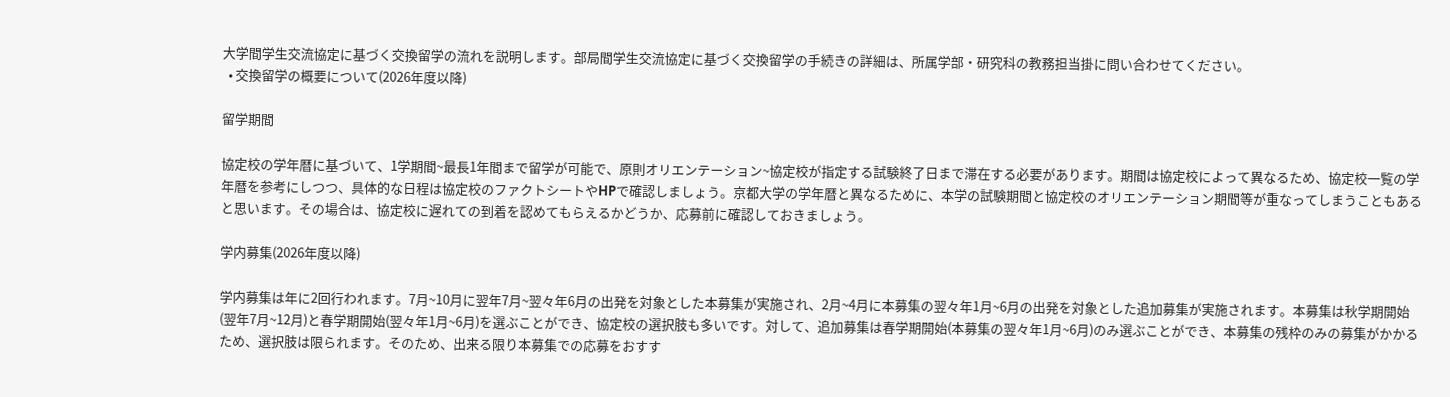大学間学生交流協定に基づく交換留学の流れを説明します。部局間学生交流協定に基づく交換留学の手続きの詳細は、所属学部・研究科の教務担当掛に問い合わせてください。
  • 交換留学の概要について(2026年度以降)

留学期間

協定校の学年暦に基づいて、1学期間~最長1年間まで留学が可能で、原則オリエンテーション~協定校が指定する試験終了日まで滞在する必要があります。期間は協定校によって異なるため、協定校一覧の学年暦を参考にしつつ、具体的な日程は協定校のファクトシートやHPで確認しましょう。京都大学の学年暦と異なるために、本学の試験期間と協定校のオリエンテーション期間等が重なってしまうこともあると思います。その場合は、協定校に遅れての到着を認めてもらえるかどうか、応募前に確認しておきましょう。

学内募集(2026年度以降)

学内募集は年に2回行われます。7月~10月に翌年7月~翌々年6月の出発を対象とした本募集が実施され、2月~4月に本募集の翌々年1月~6月の出発を対象とした追加募集が実施されます。本募集は秋学期開始(翌年7月~12月)と春学期開始(翌々年1月~6月)を選ぶことができ、協定校の選択肢も多いです。対して、追加募集は春学期開始(本募集の翌々年1月~6月)のみ選ぶことができ、本募集の残枠のみの募集がかかるため、選択肢は限られます。そのため、出来る限り本募集での応募をおすす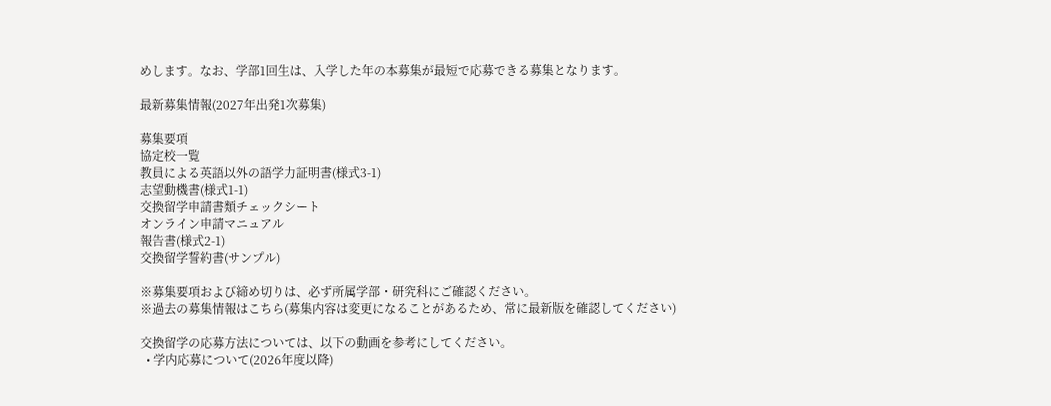めします。なお、学部1回生は、入学した年の本募集が最短で応募できる募集となります。

最新募集情報(2027年出発1次募集)

募集要項
協定校一覧
教員による英語以外の語学力証明書(様式3-1)
志望動機書(様式1-1)
交換留学申請書類チェックシート
オンライン申請マニュアル
報告書(様式2-1)
交換留学誓約書(サンプル)

※募集要項および締め切りは、必ず所属学部・研究科にご確認ください。
※過去の募集情報はこちら(募集内容は変更になることがあるため、常に最新版を確認してください)

交換留学の応募方法については、以下の動画を参考にしてください。
  • 学内応募について(2026年度以降)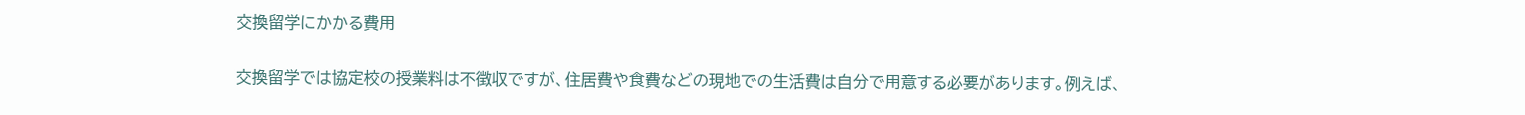交換留学にかかる費用

交換留学では協定校の授業料は不徴収ですが、住居費や食費などの現地での生活費は自分で用意する必要があります。例えば、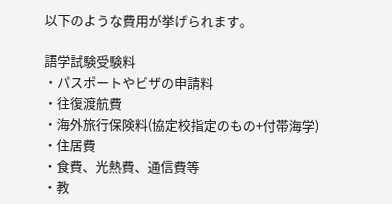以下のような費用が挙げられます。

語学試験受験料
・パスポートやビザの申請料
・往復渡航費
・海外旅行保険料(協定校指定のもの+付帯海学)
・住居費
・食費、光熱費、通信費等
・教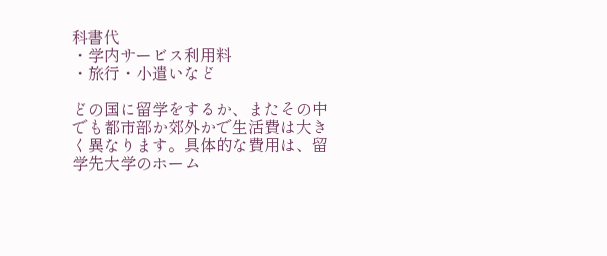科書代
・学内サービス利用料
・旅行・小遣いなど

どの国に留学をするか、またその中でも都市部か郊外かで生活費は大きく異なります。具体的な費用は、留学先大学のホーム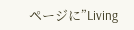ページに”Living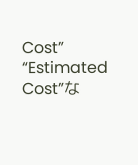Cost” “Estimated Cost”な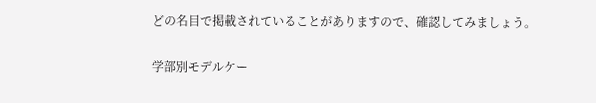どの名目で掲載されていることがありますので、確認してみましょう。

学部別モデルケー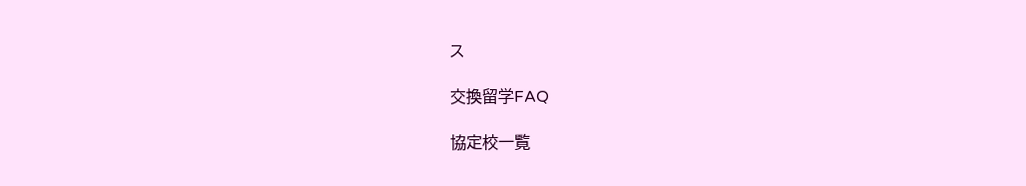ス

交換留学FAQ

協定校一覧